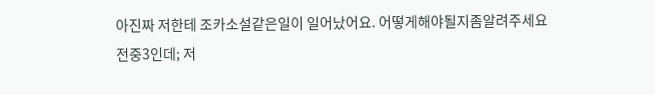아진짜 저한테 조카소설같은일이 일어났어요. 어떻게해야될지좀알려주세요
전중3인데; 저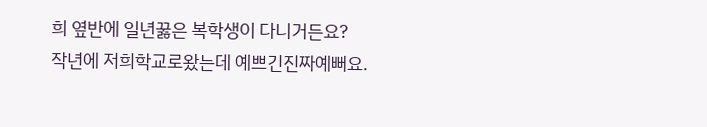희 옆반에 일년꿇은 복학생이 다니거든요?
작년에 저희학교로왔는데 예쁘긴진짜예뻐요.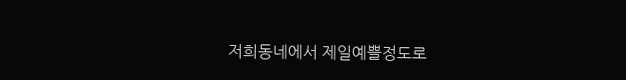저희동네에서 제일예쁠정도로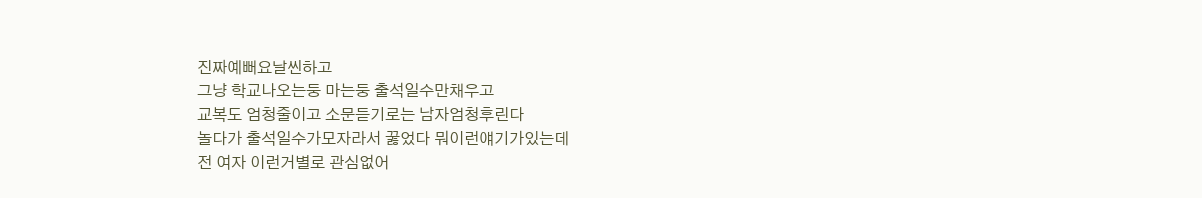진짜예뻐요날씬하고
그냥 학교나오는둥 마는둥 출석일수만채우고
교복도 엄청줄이고 소문듣기로는 남자엄청후린다
놀다가 출석일수가모자라서 꿇었다 뭐이런얘기가있는데
전 여자 이런거별로 관심없어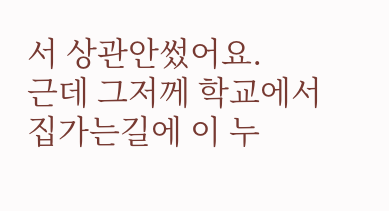서 상관안썼어요.
근데 그저께 학교에서 집가는길에 이 누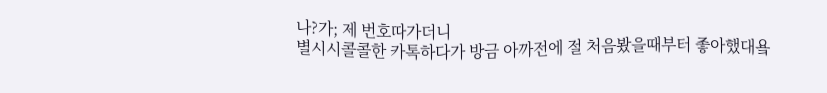나?가; 제 번호따가더니
별시시콜콜한 카톡하다가 방금 아까전에 절 처음봤을때부터 좋아했대욬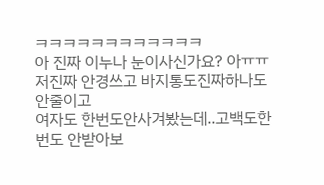ㅋㅋㅋㅋㅋㅋㅋㅋㅋㅋㅋㅋ
아 진짜 이누나 눈이사신가요? 아ㅠㅠ저진짜 안경쓰고 바지통도진짜하나도안줄이고
여자도 한번도안사겨봤는데..고백도한번도 안받아보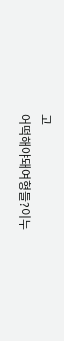고
어떡해야돼여형들?이누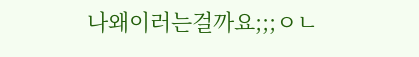나왜이러는걸까요;;;ㅇㄴ